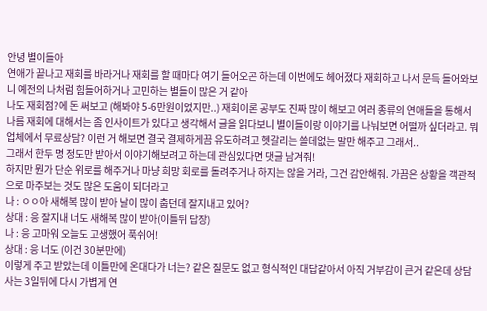안녕 별이들아
연애가 끝나고 재회를 바라거나 재회를 할 때마다 여기 들어오곤 하는데 이번에도 헤어졌다 재회하고 나서 문득 들어와보니 예전의 나처럼 힘들어하거나 고민하는 별들이 많은 거 같아
나도 재회점?에 돈 써보고 (해봐야 5-6만원이었지만..) 재회이론 공부도 진짜 많이 해보고 여러 종류의 연애들을 통해서 나름 재회에 대해서는 좀 인사이트가 있다고 생각해서 글을 읽다보니 별이들이랑 이야기를 나눠보면 어떨까 싶더라고. 뭐 업체에서 무료상담? 이런 거 해보면 결국 결제하게끔 유도하려고 헷갈리는 쓸데없는 말만 해주고 그래서..
그래서 한두 명 정도만 받아서 이야기해보려고 하는데 관심있다면 댓글 남겨줘!
하지만 뭔가 단순 위로를 해주거나 마냥 희망 회로를 돌려주거나 하지는 않을 거라, 그건 감안해줘. 가끔은 상황을 객관적으로 마주보는 것도 많은 도움이 되더라고
나 : ㅇㅇ아 새해복 많이 받아 날이 많이 춥던데 잘지내고 있어?
상대 : 응 잘지내 너도 새해복 많이 받아(이틀뒤 답장)
나 : 응 고마워 오늘도 고생했어 푹쉬어!
상대 : 응 너도 (이건 30분만에)
이렇게 주고 받았는데 이틀만에 온대다가 너는? 같은 질문도 없고 형식적인 대답같아서 아직 거부감이 큰거 같은데 상담사는 3일뒤에 다시 가볍게 연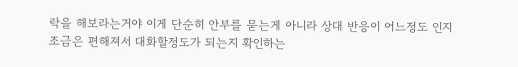락을 해보라는거야 이게 단순히 안부를 묻는게 아니라 상대 반응이 어느정도 인지 조금은 편해져서 대화할정도가 되는지 확인하는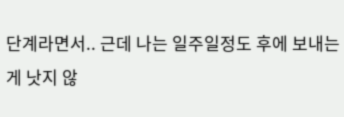단계라면서.. 근데 나는 일주일정도 후에 보내는게 낫지 않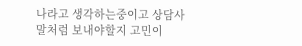나라고 생각하는중이고 상담사 말처럼 보내야할지 고민이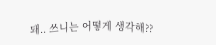돼.. 쓰니는 어떻게 생각해??